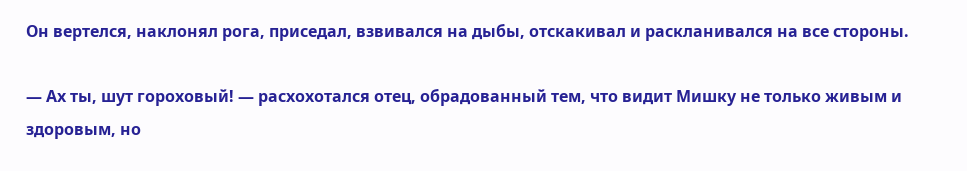Он вертелся, наклонял рога, приседал, взвивался на дыбы, отскакивал и раскланивался на все стороны.

— Ах ты, шут гороховый! — расхохотался отец, обрадованный тем, что видит Мишку не только живым и здоровым, но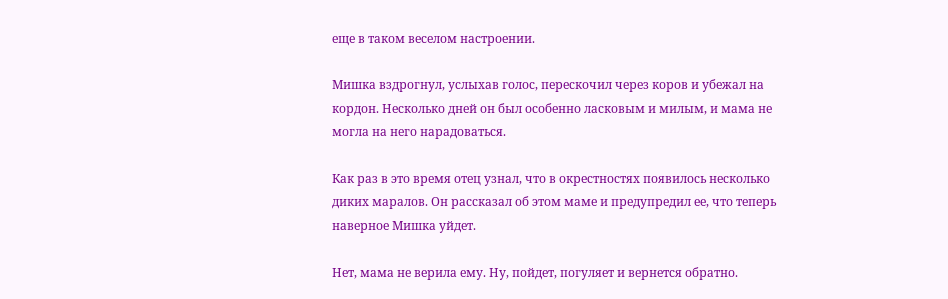еще в таком веселом настроении.

Мишка вздрогнул, услыхав голос, перескочил через коров и убежал на кордон. Несколько дней он был особенно ласковым и милым, и мама не могла на него нарадоваться.

Как раз в это время отец узнал, что в окрестностях появилось несколько диких маралов. Он рассказал об этом маме и предупредил ее, что теперь наверное Мишка уйдет.

Нет, мама не верила ему. Ну, пойдет, погуляет и вернется обратно.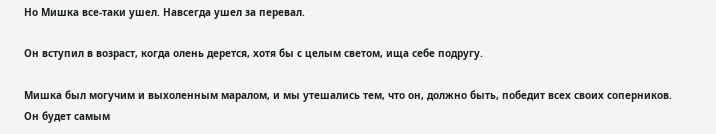Но Мишка все-таки ушел. Навсегда ушел за перевал.

Он вступил в возраст, когда олень дерется, хотя бы с целым светом, ища себе подругу.

Мишка был могучим и выхоленным маралом, и мы утешались тем, что он, должно быть, победит всех своих соперников. Он будет самым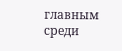главным среди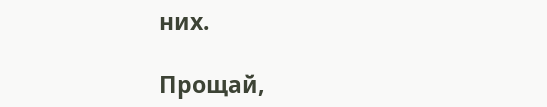них.

Прощай,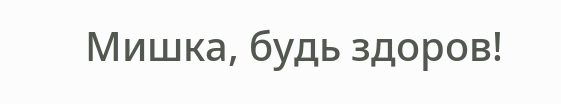Мишка, будь здоров!